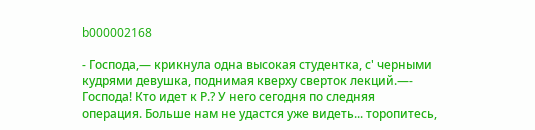b000002168

- Господа,— крикнула одна высокая студентка, с' черными кудрями девушка, поднимая кверху сверток лекций.—- Господа! Кто идет к Р.? У него сегодня по следняя операция. Больше нам не удастся уже видеть... торопитесь,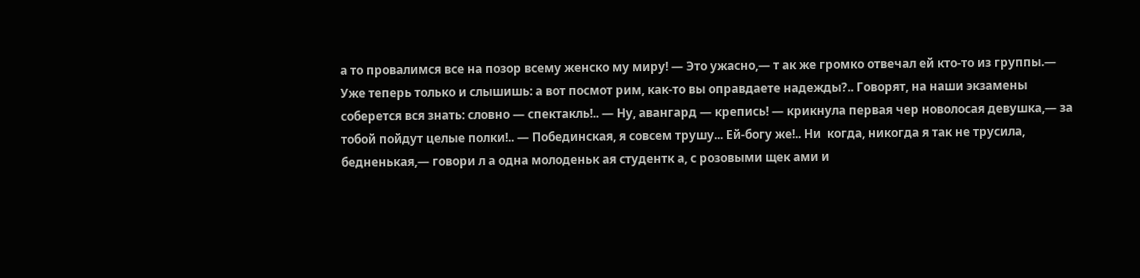а то провалимся все на позор всему женско му миру! — Это ужасно,— т ак же громко отвечал ей кто-то из группы.— Уже теперь только и слышишь: а вот посмот рим, как-то вы оправдаете надежды?.. Говорят, на наши экзамены соберется вся знать: словно — спектакль!.. — Ну, авангард — крепись! — крикнула первая чер новолосая девушка,— за тобой пойдут целые полки!.. — Побединская, я совсем трушу... Ей-богу же!.. Ни  когда, никогда я так не трусила, бедненькая,— говори л а одна молоденьк ая студентк а, с розовыми щек ами и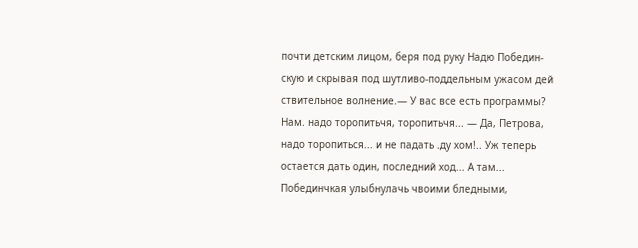почти детским лицом, беря под руку Надю Победин- скую и скрывая под шутливо-поддельным ужасом дей ствительное волнение.— У вас все есть программы? Нам. надо торопитьчя, торопитьчя... — Да, Петрова, надо торопиться... и не падать .ду хом!.. Уж теперь остается дать один, последний ход... А там... Побединчкая улыбнулачь чвоими бледными,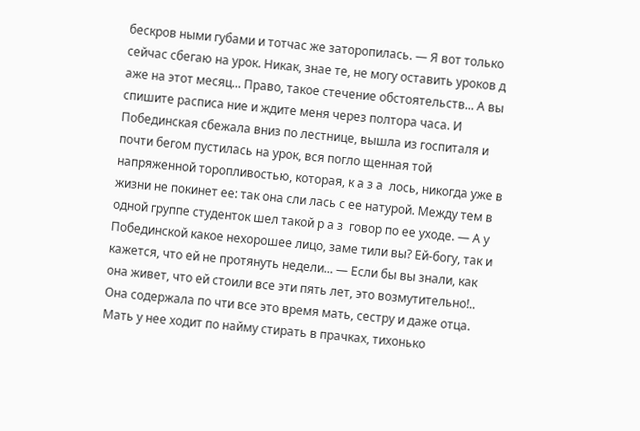бескров ными губами и тотчас же заторопилась. — Я вот только сейчас сбегаю на урок. Никак, знае те, не могу оставить уроков д аже на этот месяц... Право, такое стечение обстоятельств... А вы спишите расписа ние и ждите меня через полтора часа. И Побединская сбежала вниз по лестнице, вышла из госпиталя и почти бегом пустилась на урок, вся погло щенная той напряженной торопливостью, которая, к а з а  лось, никогда уже в жизни не покинет ее: так она сли лась с ее натурой. Между тем в одной группе студенток шел такой р а з  говор по ее уходе. — А у Побединской какое нехорошее лицо, заме тили вы? Ей-богу, так и кажется, что ей не протянуть недели... — Если бы вы знали, как она живет, что ей стоили все эти пять лет, это возмутительно!.. Она содержала по чти все это время мать, сестру и даже отца. Мать у нее ходит по найму стирать в прачках, тихонько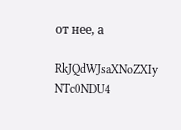от нее, а

RkJQdWJsaXNoZXIy NTc0NDU4